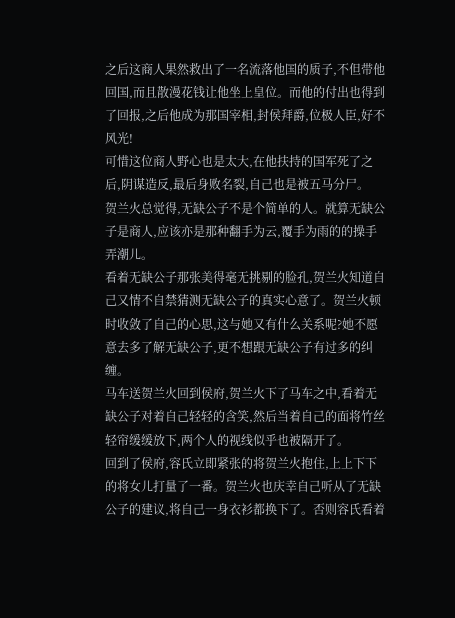之后这商人果然救出了一名流落他国的质子,不但带他回国,而且散漫花钱让他坐上皇位。而他的付出也得到了回报,之后他成为那国宰相,封侯拜爵,位极人臣,好不风光!
可惜这位商人野心也是太大,在他扶持的国军死了之后,阴谋造反,最后身败名裂,自己也是被五马分尸。
贺兰火总觉得,无缺公子不是个简单的人。就算无缺公子是商人,应该亦是那种翻手为云,覆手为雨的的操手弄潮儿。
看着无缺公子那张美得毫无挑剔的脸孔,贺兰火知道自己又情不自禁猜测无缺公子的真实心意了。贺兰火顿时收敛了自己的心思,这与她又有什么关系呢?她不愿意去多了解无缺公子,更不想跟无缺公子有过多的纠缠。
马车送贺兰火回到侯府,贺兰火下了马车之中,看着无缺公子对着自己轻轻的含笑,然后当着自己的面将竹丝轻帘缓缓放下,两个人的视线似乎也被隔开了。
回到了侯府,容氏立即紧张的将贺兰火抱住,上上下下的将女儿打量了一番。贺兰火也庆幸自己听从了无缺公子的建议,将自己一身衣衫都换下了。否则容氏看着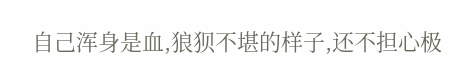自己浑身是血,狼狈不堪的样子,还不担心极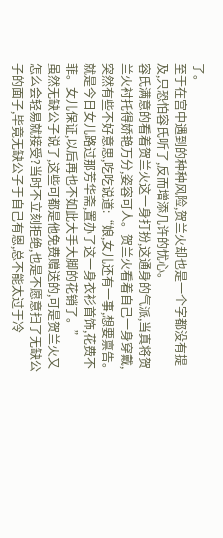了。
至于在宫中遇到的种种风险,贺兰火却也是一个字都没有提及,只恐怕容氏听了,反而增添几许的忧心。
容氏满意的看着贺兰火这一身打扮,这通身的气派,当真将贺兰火衬托得娇艳万分,姿容可人。贺兰火看着自己一身穿戴,突然有些不好意思,吃吃说道:“娘,女儿还有一事,想要禀告。就是今日女儿路过那芳华斋,置办了这一身衣衫首饰,花费不菲。女儿保证,以后再也不如此大手大脚的花销了。”
虽然无缺公子说了,这些可都是他免费赠送的,可是贺兰火又怎么会轻易就接受?当时不立刻拒绝,也是不愿意扫了无缺公子的面子,毕竟无缺公子于自己有恩,总不能太过于冷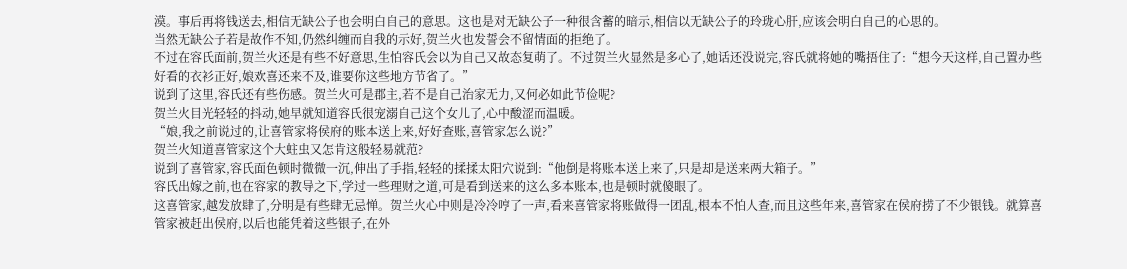漠。事后再将钱送去,相信无缺公子也会明白自己的意思。这也是对无缺公子一种很含蓄的暗示,相信以无缺公子的玲珑心肝,应该会明白自己的心思的。
当然无缺公子若是故作不知,仍然纠缠而自我的示好,贺兰火也发誓会不留情面的拒绝了。
不过在容氏面前,贺兰火还是有些不好意思,生怕容氏会以为自己又故态复萌了。不过贺兰火显然是多心了,她话还没说完,容氏就将她的嘴捂住了:“想今天这样,自己置办些好看的衣衫正好,娘欢喜还来不及,谁要你这些地方节省了。”
说到了这里,容氏还有些伤感。贺兰火可是郡主,若不是自己治家无力,又何必如此节俭呢?
贺兰火目光轻轻的抖动,她早就知道容氏很宠溺自己这个女儿了,心中酸涩而温暖。
“娘,我之前说过的,让喜管家将侯府的账本送上来,好好查账,喜管家怎么说?”
贺兰火知道喜管家这个大蛀虫又怎肯这般轻易就范?
说到了喜管家,容氏面色顿时微微一沉,伸出了手指,轻轻的揉揉太阳穴说到:“他倒是将账本送上来了,只是却是送来两大箱子。”
容氏出嫁之前,也在容家的教导之下,学过一些理财之道,可是看到送来的这么多本账本,也是顿时就傻眼了。
这喜管家,越发放肆了,分明是有些肆无忌惮。贺兰火心中则是冷冷哼了一声,看来喜管家将账做得一团乱,根本不怕人查,而且这些年来,喜管家在侯府捞了不少银钱。就算喜管家被赶出侯府,以后也能凭着这些银子,在外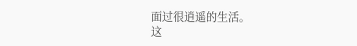面过很逍遥的生活。
这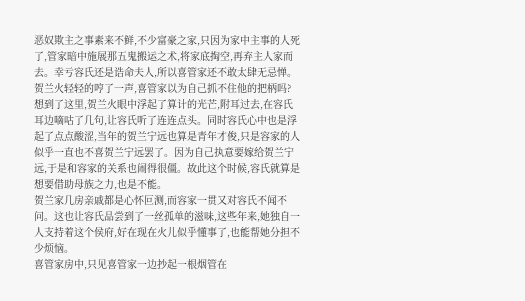恶奴欺主之事素来不鲜,不少富豪之家,只因为家中主事的人死了,管家暗中施展那五鬼搬运之术,将家底掏空,再弃主人家而去。幸亏容氏还是诰命夫人,所以喜管家还不敢太肆无忌惮。
贺兰火轻轻的哼了一声,喜管家以为自己抓不住他的把柄吗?
想到了这里,贺兰火眼中浮起了算计的光芒,附耳过去,在容氏耳边嘀咕了几句,让容氏听了连连点头。同时容氏心中也是浮起了点点酸涩,当年的贺兰宁远也算是青年才俊,只是容家的人似乎一直也不喜贺兰宁远罢了。因为自己执意要嫁给贺兰宁远,于是和容家的关系也闹得很僵。故此这个时候,容氏就算是想要借助母族之力,也是不能。
贺兰家几房亲戚都是心怀叵测,而容家一贯又对容氏不闻不问。这也让容氏品尝到了一丝孤单的滋味,这些年来,她独自一人支持着这个侯府,好在现在火儿似乎懂事了,也能帮她分担不少烦恼。
喜管家房中,只见喜管家一边抄起一根烟管在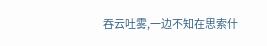吞云吐雾,一边不知在思索什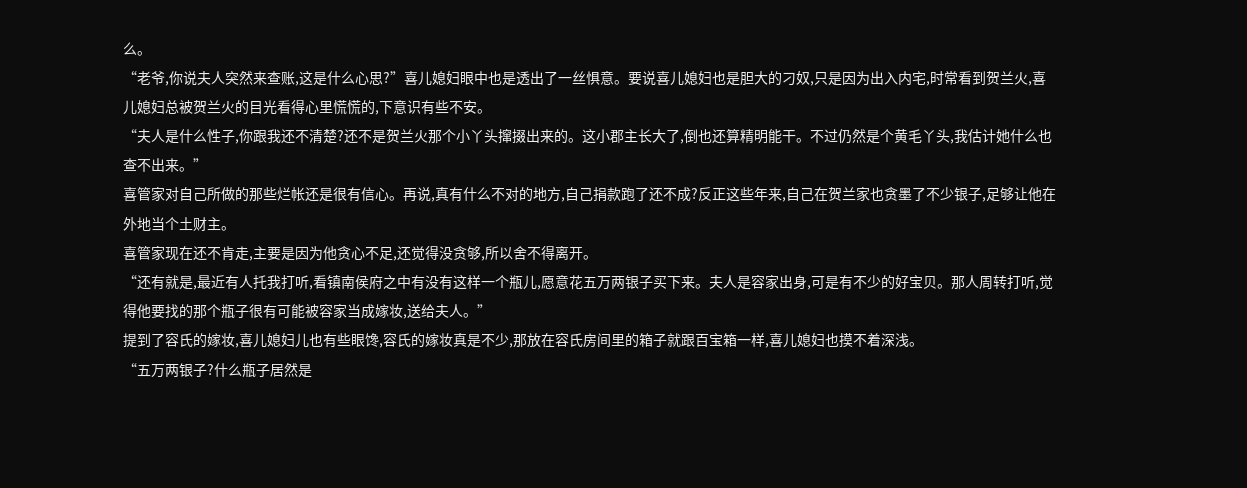么。
“老爷,你说夫人突然来查账,这是什么心思?”喜儿媳妇眼中也是透出了一丝惧意。要说喜儿媳妇也是胆大的刁奴,只是因为出入内宅,时常看到贺兰火,喜儿媳妇总被贺兰火的目光看得心里慌慌的,下意识有些不安。
“夫人是什么性子,你跟我还不清楚?还不是贺兰火那个小丫头撺掇出来的。这小郡主长大了,倒也还算精明能干。不过仍然是个黄毛丫头,我估计她什么也查不出来。”
喜管家对自己所做的那些烂帐还是很有信心。再说,真有什么不对的地方,自己捐款跑了还不成?反正这些年来,自己在贺兰家也贪墨了不少银子,足够让他在外地当个土财主。
喜管家现在还不肯走,主要是因为他贪心不足,还觉得没贪够,所以舍不得离开。
“还有就是,最近有人托我打听,看镇南侯府之中有没有这样一个瓶儿,愿意花五万两银子买下来。夫人是容家出身,可是有不少的好宝贝。那人周转打听,觉得他要找的那个瓶子很有可能被容家当成嫁妆,送给夫人。”
提到了容氏的嫁妆,喜儿媳妇儿也有些眼馋,容氏的嫁妆真是不少,那放在容氏房间里的箱子就跟百宝箱一样,喜儿媳妇也摸不着深浅。
“五万两银子?什么瓶子居然是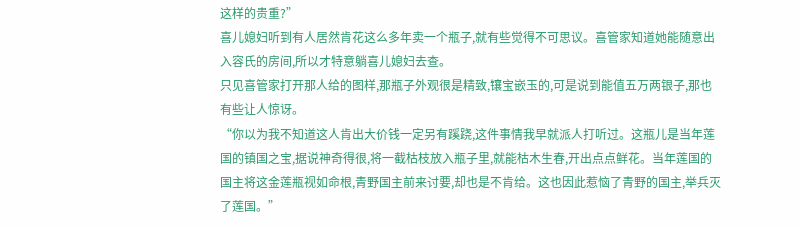这样的贵重?”
喜儿媳妇听到有人居然肯花这么多年卖一个瓶子,就有些觉得不可思议。喜管家知道她能随意出入容氏的房间,所以才特意躺喜儿媳妇去查。
只见喜管家打开那人给的图样,那瓶子外观很是精致,镶宝嵌玉的,可是说到能值五万两银子,那也有些让人惊讶。
“你以为我不知道这人肯出大价钱一定另有蹊跷,这件事情我早就派人打听过。这瓶儿是当年莲国的镇国之宝,据说神奇得很,将一截枯枝放入瓶子里,就能枯木生春,开出点点鲜花。当年莲国的国主将这金莲瓶视如命根,青野国主前来讨要,却也是不肯给。这也因此惹恼了青野的国主,举兵灭了莲国。”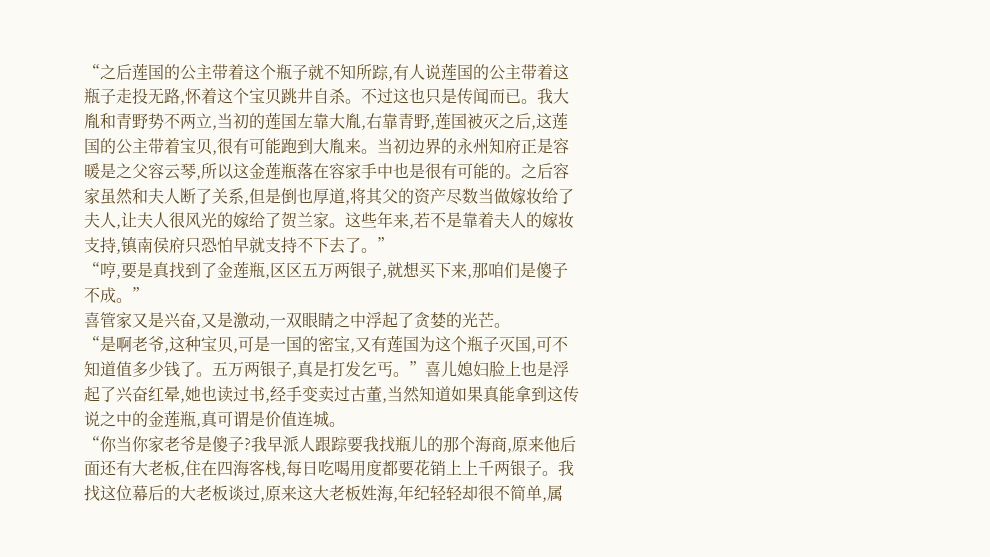“之后莲国的公主带着这个瓶子就不知所踪,有人说莲国的公主带着这瓶子走投无路,怀着这个宝贝跳井自杀。不过这也只是传闻而已。我大胤和青野势不两立,当初的莲国左靠大胤,右靠青野,莲国被灭之后,这莲国的公主带着宝贝,很有可能跑到大胤来。当初边界的永州知府正是容暖是之父容云琴,所以这金莲瓶落在容家手中也是很有可能的。之后容家虽然和夫人断了关系,但是倒也厚道,将其父的资产尽数当做嫁妆给了夫人,让夫人很风光的嫁给了贺兰家。这些年来,若不是靠着夫人的嫁妆支持,镇南侯府只恐怕早就支持不下去了。”
“哼,要是真找到了金莲瓶,区区五万两银子,就想买下来,那咱们是傻子不成。”
喜管家又是兴奋,又是激动,一双眼睛之中浮起了贪婪的光芒。
“是啊老爷,这种宝贝,可是一国的密宝,又有莲国为这个瓶子灭国,可不知道值多少钱了。五万两银子,真是打发乞丐。”喜儿媳妇脸上也是浮起了兴奋红晕,她也读过书,经手变卖过古董,当然知道如果真能拿到这传说之中的金莲瓶,真可谓是价值连城。
“你当你家老爷是傻子?我早派人跟踪要我找瓶儿的那个海商,原来他后面还有大老板,住在四海客栈,每日吃喝用度都要花销上上千两银子。我找这位幕后的大老板谈过,原来这大老板姓海,年纪轻轻却很不简单,属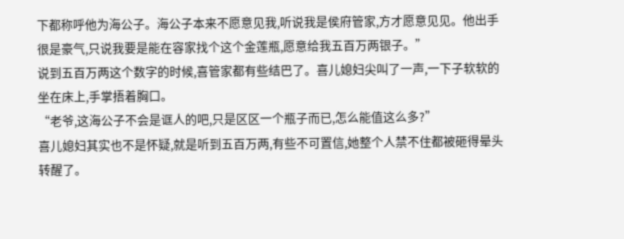下都称呼他为海公子。海公子本来不愿意见我,听说我是侯府管家,方才愿意见见。他出手很是豪气,只说我要是能在容家找个这个金莲瓶,愿意给我五百万两银子。”
说到五百万两这个数字的时候,喜管家都有些结巴了。喜儿媳妇尖叫了一声,一下子软软的坐在床上,手掌捂着胸口。
“老爷,这海公子不会是诓人的吧,只是区区一个瓶子而已,怎么能值这么多?”
喜儿媳妇其实也不是怀疑,就是听到五百万两,有些不可置信,她整个人禁不住都被砸得晕头转醒了。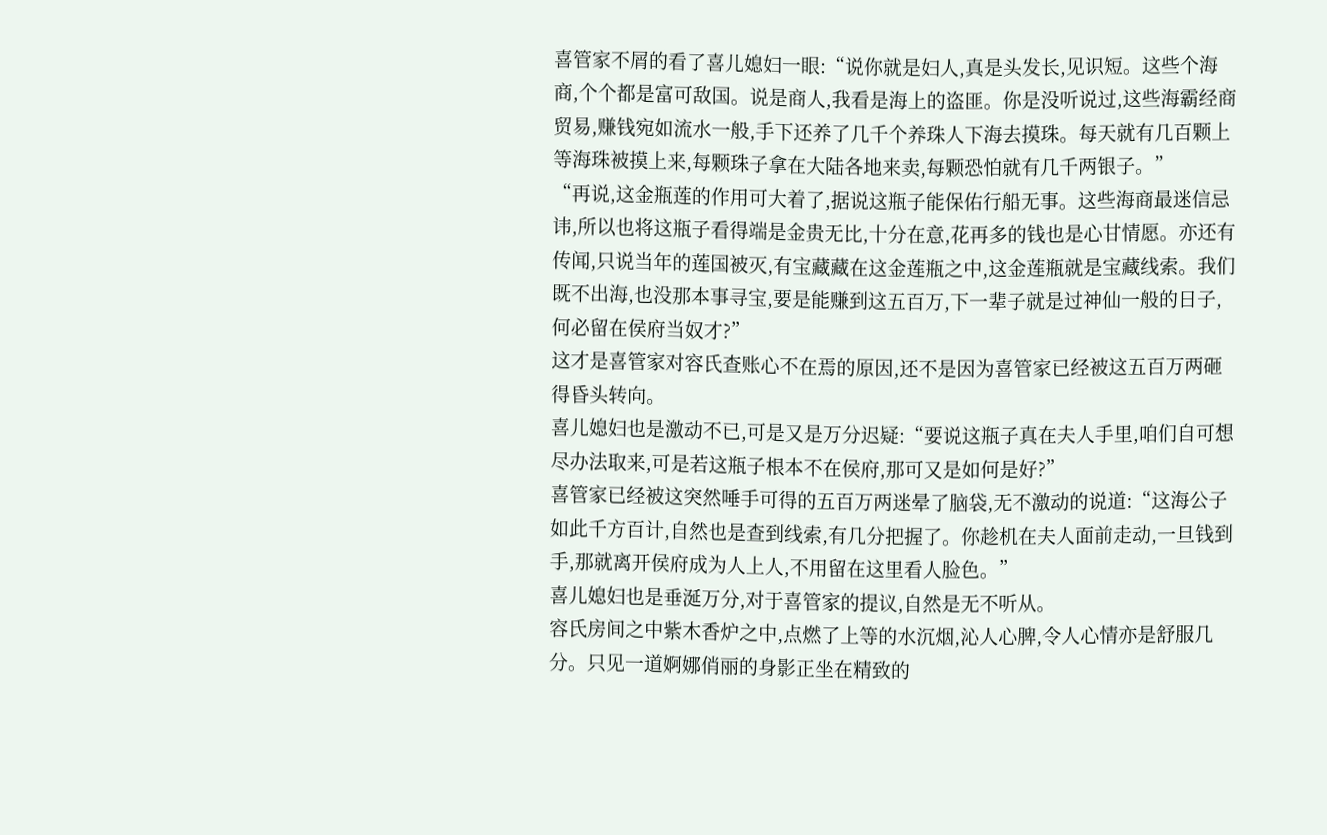喜管家不屑的看了喜儿媳妇一眼:“说你就是妇人,真是头发长,见识短。这些个海商,个个都是富可敌国。说是商人,我看是海上的盗匪。你是没听说过,这些海霸经商贸易,赚钱宛如流水一般,手下还养了几千个养珠人下海去摸珠。每天就有几百颗上等海珠被摸上来,每颗珠子拿在大陆各地来卖,每颗恐怕就有几千两银子。”
“再说,这金瓶莲的作用可大着了,据说这瓶子能保佑行船无事。这些海商最迷信忌讳,所以也将这瓶子看得端是金贵无比,十分在意,花再多的钱也是心甘情愿。亦还有传闻,只说当年的莲国被灭,有宝藏藏在这金莲瓶之中,这金莲瓶就是宝藏线索。我们既不出海,也没那本事寻宝,要是能赚到这五百万,下一辈子就是过神仙一般的日子,何必留在侯府当奴才?”
这才是喜管家对容氏查账心不在焉的原因,还不是因为喜管家已经被这五百万两砸得昏头转向。
喜儿媳妇也是激动不已,可是又是万分迟疑:“要说这瓶子真在夫人手里,咱们自可想尽办法取来,可是若这瓶子根本不在侯府,那可又是如何是好?”
喜管家已经被这突然唾手可得的五百万两迷晕了脑袋,无不激动的说道:“这海公子如此千方百计,自然也是查到线索,有几分把握了。你趁机在夫人面前走动,一旦钱到手,那就离开侯府成为人上人,不用留在这里看人脸色。”
喜儿媳妇也是垂涎万分,对于喜管家的提议,自然是无不听从。
容氏房间之中紫木香炉之中,点燃了上等的水沉烟,沁人心脾,令人心情亦是舒服几分。只见一道婀娜俏丽的身影正坐在精致的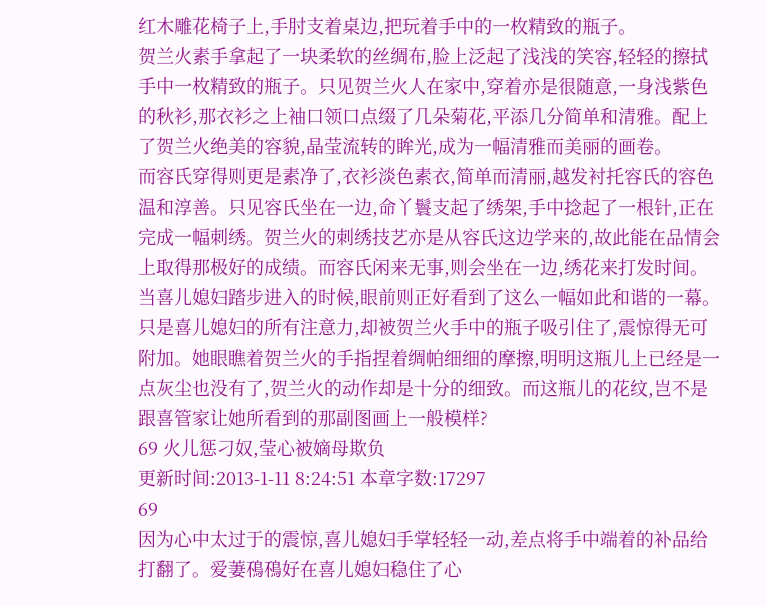红木雕花椅子上,手肘支着桌边,把玩着手中的一枚精致的瓶子。
贺兰火素手拿起了一块柔软的丝绸布,脸上泛起了浅浅的笑容,轻轻的擦拭手中一枚精致的瓶子。只见贺兰火人在家中,穿着亦是很随意,一身浅紫色的秋衫,那衣衫之上袖口领口点缀了几朵菊花,平添几分简单和清雅。配上了贺兰火绝美的容貌,晶莹流转的眸光,成为一幅清雅而美丽的画卷。
而容氏穿得则更是素净了,衣衫淡色素衣,简单而清丽,越发衬托容氏的容色温和淳善。只见容氏坐在一边,命丫鬟支起了绣架,手中捻起了一根针,正在完成一幅刺绣。贺兰火的刺绣技艺亦是从容氏这边学来的,故此能在品情会上取得那极好的成绩。而容氏闲来无事,则会坐在一边,绣花来打发时间。
当喜儿媳妇踏步进入的时候,眼前则正好看到了这么一幅如此和谐的一幕。
只是喜儿媳妇的所有注意力,却被贺兰火手中的瓶子吸引住了,震惊得无可附加。她眼瞧着贺兰火的手指捏着绸帕细细的摩擦,明明这瓶儿上已经是一点灰尘也没有了,贺兰火的动作却是十分的细致。而这瓶儿的花纹,岂不是跟喜管家让她所看到的那副图画上一般模样?
69 火儿惩刁奴,莹心被嫡母欺负
更新时间:2013-1-11 8:24:51 本章字数:17297
69
因为心中太过于的震惊,喜儿媳妇手掌轻轻一动,差点将手中端着的补品给打翻了。爱萋鴀鴀好在喜儿媳妇稳住了心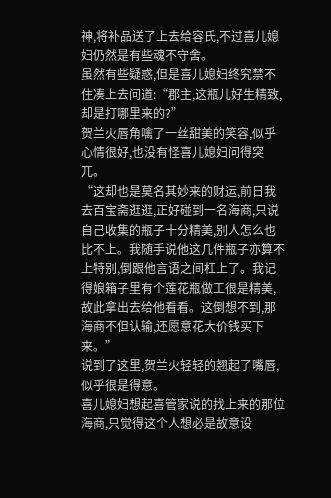神,将补品送了上去给容氏,不过喜儿媳妇仍然是有些魂不守舍。
虽然有些疑惑,但是喜儿媳妇终究禁不住凑上去问道:“郡主,这瓶儿好生精致,却是打哪里来的?”
贺兰火唇角噙了一丝甜美的笑容,似乎心情很好,也没有怪喜儿媳妇问得突兀。
“这却也是莫名其妙来的财运,前日我去百宝斋逛逛,正好碰到一名海商,只说自己收集的瓶子十分精美,别人怎么也比不上。我随手说他这几件瓶子亦算不上特别,倒跟他言语之间杠上了。我记得娘箱子里有个莲花瓶做工很是精美,故此拿出去给他看看。这倒想不到,那海商不但认输,还愿意花大价钱买下来。”
说到了这里,贺兰火轻轻的翘起了嘴唇,似乎很是得意。
喜儿媳妇想起喜管家说的找上来的那位海商,只觉得这个人想必是故意设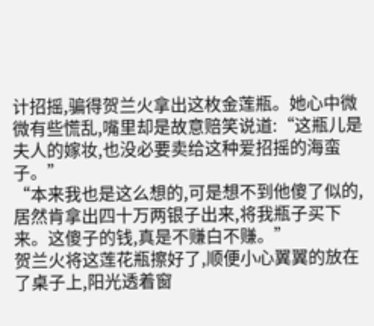计招摇,骗得贺兰火拿出这枚金莲瓶。她心中微微有些慌乱,嘴里却是故意赔笑说道:“这瓶儿是夫人的嫁妆,也没必要卖给这种爱招摇的海蛮子。”
“本来我也是这么想的,可是想不到他傻了似的,居然肯拿出四十万两银子出来,将我瓶子买下来。这傻子的钱,真是不赚白不赚。”
贺兰火将这莲花瓶擦好了,顺便小心翼翼的放在了桌子上,阳光透着窗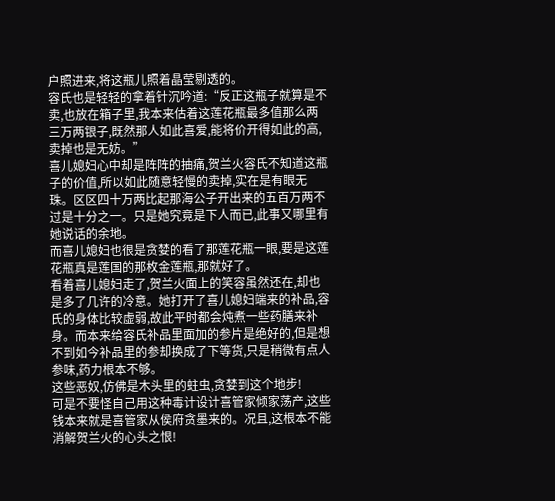户照进来,将这瓶儿照着晶莹剔透的。
容氏也是轻轻的拿着针沉吟道:“反正这瓶子就算是不卖,也放在箱子里,我本来估着这莲花瓶最多值那么两三万两银子,既然那人如此喜爱,能将价开得如此的高,卖掉也是无妨。”
喜儿媳妇心中却是阵阵的抽痛,贺兰火容氏不知道这瓶子的价值,所以如此随意轻慢的卖掉,实在是有眼无珠。区区四十万两比起那海公子开出来的五百万两不过是十分之一。只是她究竟是下人而已,此事又哪里有她说话的余地。
而喜儿媳妇也很是贪婪的看了那莲花瓶一眼,要是这莲花瓶真是莲国的那枚金莲瓶,那就好了。
看着喜儿媳妇走了,贺兰火面上的笑容虽然还在,却也是多了几许的冷意。她打开了喜儿媳妇端来的补品,容氏的身体比较虚弱,故此平时都会炖煮一些药膳来补身。而本来给容氏补品里面加的参片是绝好的,但是想不到如今补品里的参却换成了下等货,只是稍微有点人参味,药力根本不够。
这些恶奴,仿佛是木头里的蛀虫,贪婪到这个地步!
可是不要怪自己用这种毒计设计喜管家倾家荡产,这些钱本来就是喜管家从侯府贪墨来的。况且,这根本不能消解贺兰火的心头之恨!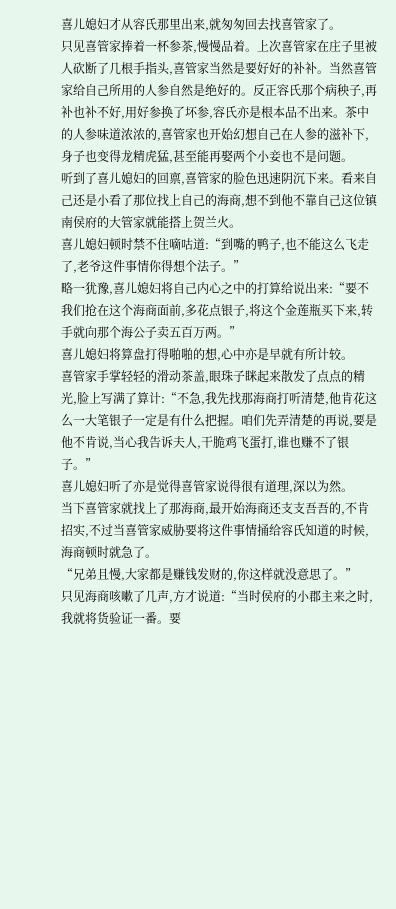喜儿媳妇才从容氏那里出来,就匆匆回去找喜管家了。
只见喜管家捧着一杯参茶,慢慢品着。上次喜管家在庄子里被人砍断了几根手指头,喜管家当然是要好好的补补。当然喜管家给自己所用的人参自然是绝好的。反正容氏那个病秧子,再补也补不好,用好参换了坏参,容氏亦是根本品不出来。茶中的人参味道浓浓的,喜管家也开始幻想自己在人参的滋补下,身子也变得龙精虎猛,甚至能再娶两个小妾也不是问题。
听到了喜儿媳妇的回禀,喜管家的脸色迅速阴沉下来。看来自己还是小看了那位找上自己的海商,想不到他不靠自己这位镇南侯府的大管家就能搭上贺兰火。
喜儿媳妇顿时禁不住嘀咕道:“到嘴的鸭子,也不能这么飞走了,老爷这件事情你得想个法子。”
略一犹豫,喜儿媳妇将自己内心之中的打算给说出来:“要不我们抢在这个海商面前,多花点银子,将这个金莲瓶买下来,转手就向那个海公子卖五百万两。”
喜儿媳妇将算盘打得啪啪的想,心中亦是早就有所计较。
喜管家手掌轻轻的滑动茶盖,眼珠子眯起来散发了点点的精光,脸上写满了算计:“不急,我先找那海商打听清楚,他肯花这么一大笔银子一定是有什么把握。咱们先弄清楚的再说,要是他不肯说,当心我告诉夫人,干脆鸡飞蛋打,谁也赚不了银子。”
喜儿媳妇听了亦是觉得喜管家说得很有道理,深以为然。
当下喜管家就找上了那海商,最开始海商还支支吾吾的,不肯招实,不过当喜管家威胁要将这件事情捅给容氏知道的时候,海商顿时就急了。
“兄弟且慢,大家都是赚钱发财的,你这样就没意思了。”
只见海商咳嗽了几声,方才说道:“当时侯府的小郡主来之时,我就将货验证一番。要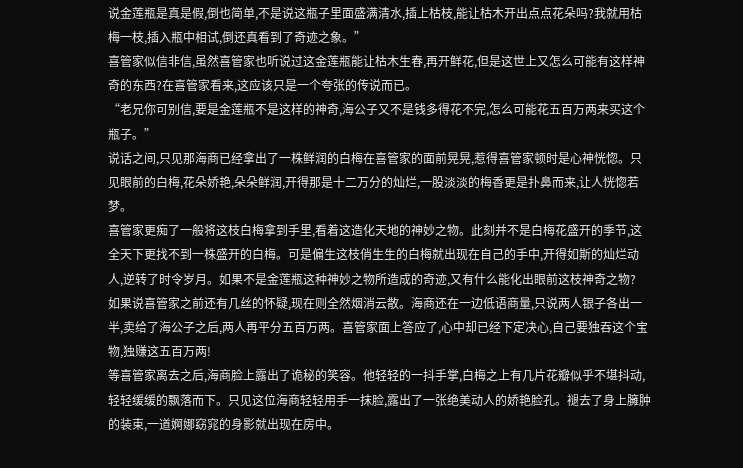说金莲瓶是真是假,倒也简单,不是说这瓶子里面盛满清水,插上枯枝,能让枯木开出点点花朵吗?我就用枯梅一枝,插入瓶中相试,倒还真看到了奇迹之象。”
喜管家似信非信,虽然喜管家也听说过这金莲瓶能让枯木生春,再开鲜花,但是这世上又怎么可能有这样神奇的东西?在喜管家看来,这应该只是一个夸张的传说而已。
“老兄你可别信,要是金莲瓶不是这样的神奇,海公子又不是钱多得花不完,怎么可能花五百万两来买这个瓶子。”
说话之间,只见那海商已经拿出了一株鲜润的白梅在喜管家的面前晃晃,惹得喜管家顿时是心神恍惚。只见眼前的白梅,花朵娇艳,朵朵鲜润,开得那是十二万分的灿烂,一股淡淡的梅香更是扑鼻而来,让人恍惚若梦。
喜管家更痴了一般将这枝白梅拿到手里,看着这造化天地的神妙之物。此刻并不是白梅花盛开的季节,这全天下更找不到一株盛开的白梅。可是偏生这枝俏生生的白梅就出现在自己的手中,开得如斯的灿烂动人,逆转了时令岁月。如果不是金莲瓶这种神妙之物所造成的奇迹,又有什么能化出眼前这枝神奇之物?
如果说喜管家之前还有几丝的怀疑,现在则全然烟消云散。海商还在一边低语商量,只说两人银子各出一半,卖给了海公子之后,两人再平分五百万两。喜管家面上答应了,心中却已经下定决心,自己要独吞这个宝物,独赚这五百万两!
等喜管家离去之后,海商脸上露出了诡秘的笑容。他轻轻的一抖手掌,白梅之上有几片花瓣似乎不堪抖动,轻轻缓缓的飘落而下。只见这位海商轻轻用手一抹脸,露出了一张绝美动人的娇艳脸孔。褪去了身上臃肿的装束,一道婀娜窈窕的身影就出现在房中。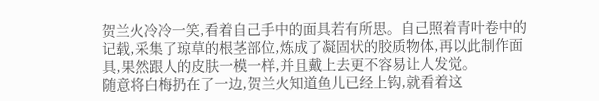贺兰火冷冷一笑,看着自己手中的面具若有所思。自己照着青叶卷中的记载,采集了琼草的根茎部位,炼成了凝固状的胶质物体,再以此制作面具,果然跟人的皮肤一模一样,并且戴上去更不容易让人发觉。
随意将白梅扔在了一边,贺兰火知道鱼儿已经上钩,就看着这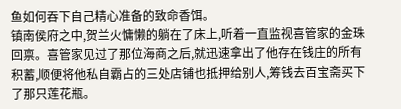鱼如何吞下自己精心准备的致命香饵。
镇南侯府之中,贺兰火慵懒的躺在了床上,听着一直监视喜管家的金珠回禀。喜管家见过了那位海商之后,就迅速拿出了他存在钱庄的所有积蓄,顺便将他私自霸占的三处店铺也抵押给别人,筹钱去百宝斋买下了那只莲花瓶。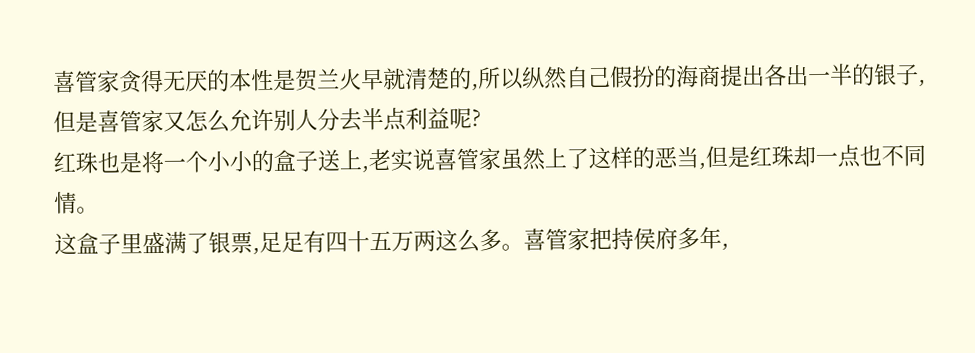喜管家贪得无厌的本性是贺兰火早就清楚的,所以纵然自己假扮的海商提出各出一半的银子,但是喜管家又怎么允许别人分去半点利益呢?
红珠也是将一个小小的盒子送上,老实说喜管家虽然上了这样的恶当,但是红珠却一点也不同情。
这盒子里盛满了银票,足足有四十五万两这么多。喜管家把持侯府多年,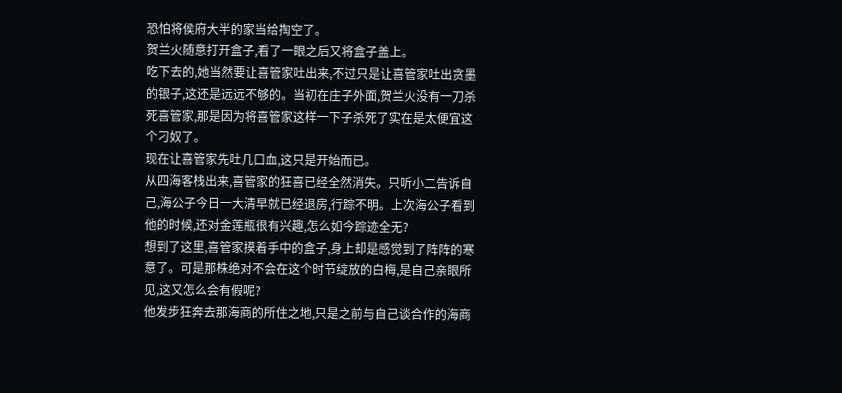恐怕将侯府大半的家当给掏空了。
贺兰火随意打开盒子,看了一眼之后又将盒子盖上。
吃下去的,她当然要让喜管家吐出来,不过只是让喜管家吐出贪墨的银子,这还是远远不够的。当初在庄子外面,贺兰火没有一刀杀死喜管家,那是因为将喜管家这样一下子杀死了实在是太便宜这个刁奴了。
现在让喜管家先吐几口血,这只是开始而已。
从四海客栈出来,喜管家的狂喜已经全然消失。只听小二告诉自己,海公子今日一大清早就已经退房,行踪不明。上次海公子看到他的时候,还对金莲瓶很有兴趣,怎么如今踪迹全无?
想到了这里,喜管家摸着手中的盒子,身上却是感觉到了阵阵的寒意了。可是那株绝对不会在这个时节绽放的白梅,是自己亲眼所见,这又怎么会有假呢?
他发步狂奔去那海商的所住之地,只是之前与自己谈合作的海商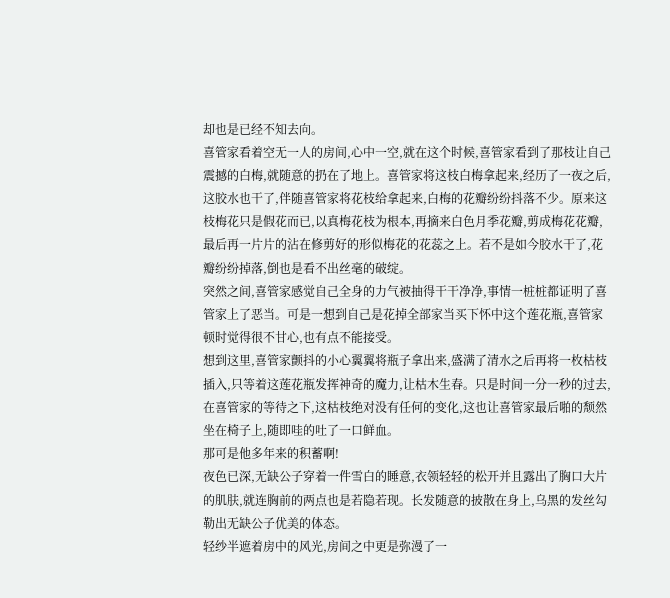却也是已经不知去向。
喜管家看着空无一人的房间,心中一空,就在这个时候,喜管家看到了那枝让自己震撼的白梅,就随意的扔在了地上。喜管家将这枝白梅拿起来,经历了一夜之后,这胶水也干了,伴随喜管家将花枝给拿起来,白梅的花瓣纷纷抖落不少。原来这枝梅花只是假花而已,以真梅花枝为根本,再摘来白色月季花瓣,剪成梅花花瓣,最后再一片片的沾在修剪好的形似梅花的花蕊之上。若不是如今胶水干了,花瓣纷纷掉落,倒也是看不出丝毫的破绽。
突然之间,喜管家感觉自己全身的力气被抽得干干净净,事情一桩桩都证明了喜管家上了恶当。可是一想到自己是花掉全部家当买下怀中这个莲花瓶,喜管家顿时觉得很不甘心,也有点不能接受。
想到这里,喜管家颤抖的小心翼翼将瓶子拿出来,盛满了清水之后再将一枚枯枝插入,只等着这莲花瓶发挥神奇的魔力,让枯木生春。只是时间一分一秒的过去,在喜管家的等待之下,这枯枝绝对没有任何的变化,这也让喜管家最后啪的颓然坐在椅子上,随即哇的吐了一口鲜血。
那可是他多年来的积蓄啊!
夜色已深,无缺公子穿着一件雪白的睡意,衣领轻轻的松开并且露出了胸口大片的肌肤,就连胸前的两点也是若隐若现。长发随意的披散在身上,乌黑的发丝勾勒出无缺公子优美的体态。
轻纱半遮着房中的风光,房间之中更是弥漫了一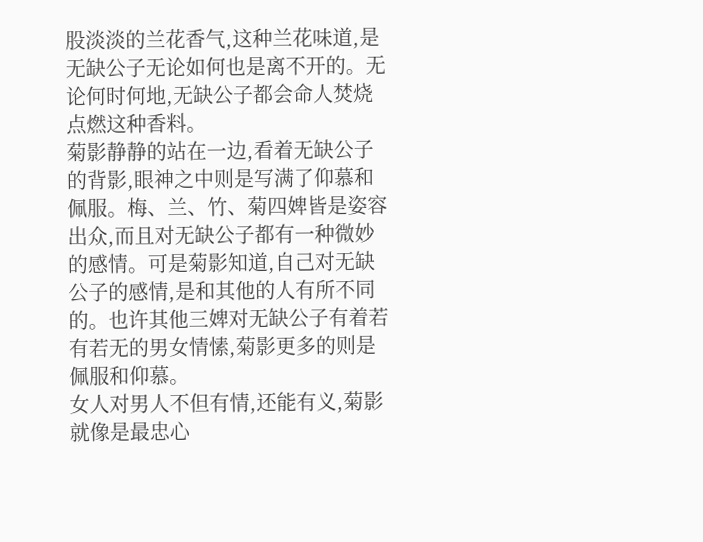股淡淡的兰花香气,这种兰花味道,是无缺公子无论如何也是离不开的。无论何时何地,无缺公子都会命人焚烧点燃这种香料。
菊影静静的站在一边,看着无缺公子的背影,眼神之中则是写满了仰慕和佩服。梅、兰、竹、菊四婢皆是姿容出众,而且对无缺公子都有一种微妙的感情。可是菊影知道,自己对无缺公子的感情,是和其他的人有所不同的。也许其他三婢对无缺公子有着若有若无的男女情愫,菊影更多的则是佩服和仰慕。
女人对男人不但有情,还能有义,菊影就像是最忠心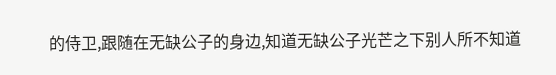的侍卫,跟随在无缺公子的身边,知道无缺公子光芒之下别人所不知道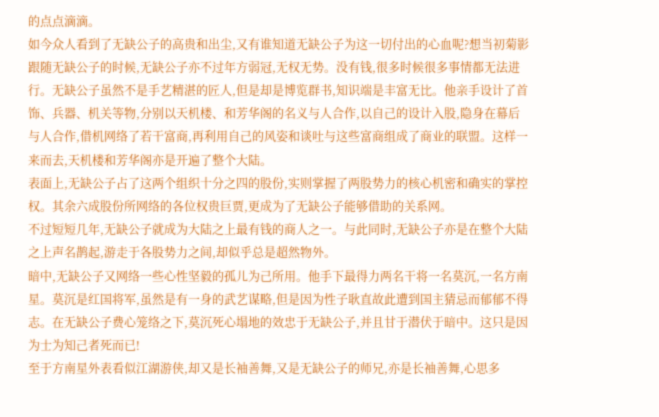的点点滴滴。
如今众人看到了无缺公子的高贵和出尘,又有谁知道无缺公子为这一切付出的心血呢?想当初菊影跟随无缺公子的时候,无缺公子亦不过年方弱冠,无权无势。没有钱,很多时候很多事情都无法进行。无缺公子虽然不是手艺精湛的匠人,但是却是博览群书,知识端是丰富无比。他亲手设计了首饰、兵器、机关等物,分别以天机楼、和芳华阁的名义与人合作,以自己的设计入股,隐身在幕后与人合作,借机网络了若干富商,再利用自己的风姿和谈吐与这些富商组成了商业的联盟。这样一来而去,天机楼和芳华阁亦是开遍了整个大陆。
表面上,无缺公子占了这两个组织十分之四的股份,实则掌握了两股势力的核心机密和确实的掌控权。其余六成股份所网络的各位权贵巨贾,更成为了无缺公子能够借助的关系网。
不过短短几年,无缺公子就成为大陆之上最有钱的商人之一。与此同时,无缺公子亦是在整个大陆之上声名鹊起,游走于各股势力之间,却似乎总是超然物外。
暗中,无缺公子又网络一些心性坚毅的孤儿为己所用。他手下最得力两名干将一名莫沉,一名方南星。莫沉是红国将军,虽然是有一身的武艺谋略,但是因为性子耿直故此遭到国主猜忌而郁郁不得志。在无缺公子费心笼络之下,莫沉死心塌地的效忠于无缺公子,并且甘于潜伏于暗中。这只是因为士为知己者死而已!
至于方南星外表看似江湖游侠,却又是长袖善舞,又是无缺公子的师兄,亦是长袖善舞,心思多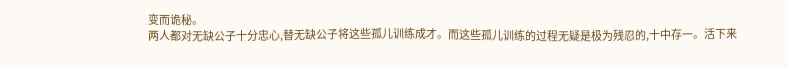变而诡秘。
两人都对无缺公子十分忠心,替无缺公子将这些孤儿训练成才。而这些孤儿训练的过程无疑是极为残忍的,十中存一。活下来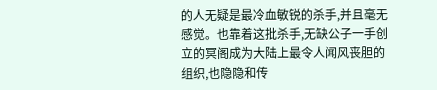的人无疑是最冷血敏锐的杀手,并且毫无感觉。也靠着这批杀手,无缺公子一手创立的冥阁成为大陆上最令人闻风丧胆的组织,也隐隐和传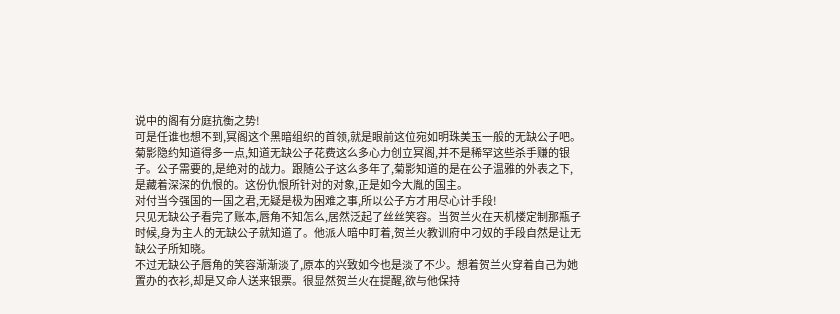说中的阁有分庭抗衡之势!
可是任谁也想不到,冥阁这个黑暗组织的首领,就是眼前这位宛如明珠美玉一般的无缺公子吧。
菊影隐约知道得多一点,知道无缺公子花费这么多心力创立冥阁,并不是稀罕这些杀手赚的银子。公子需要的,是绝对的战力。跟随公子这么多年了,菊影知道的是在公子温雅的外表之下,是藏着深深的仇恨的。这份仇恨所针对的对象,正是如今大胤的国主。
对付当今强国的一国之君,无疑是极为困难之事,所以公子方才用尽心计手段!
只见无缺公子看完了账本,唇角不知怎么,居然泛起了丝丝笑容。当贺兰火在天机楼定制那瓶子时候,身为主人的无缺公子就知道了。他派人暗中盯着,贺兰火教训府中刁奴的手段自然是让无缺公子所知晓。
不过无缺公子唇角的笑容渐渐淡了,原本的兴致如今也是淡了不少。想着贺兰火穿着自己为她置办的衣衫,却是又命人送来银票。很显然贺兰火在提醒,欲与他保持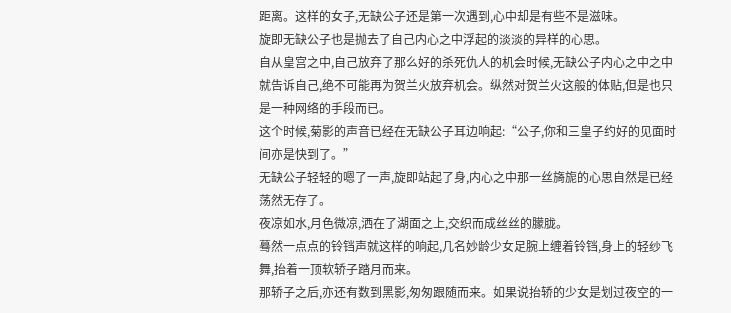距离。这样的女子,无缺公子还是第一次遇到,心中却是有些不是滋味。
旋即无缺公子也是抛去了自己内心之中浮起的淡淡的异样的心思。
自从皇宫之中,自己放弃了那么好的杀死仇人的机会时候,无缺公子内心之中之中就告诉自己,绝不可能再为贺兰火放弃机会。纵然对贺兰火这般的体贴,但是也只是一种网络的手段而已。
这个时候,菊影的声音已经在无缺公子耳边响起:“公子,你和三皇子约好的见面时间亦是快到了。”
无缺公子轻轻的嗯了一声,旋即站起了身,内心之中那一丝旖旎的心思自然是已经荡然无存了。
夜凉如水,月色微凉,洒在了湖面之上,交织而成丝丝的朦胧。
蓦然一点点的铃铛声就这样的响起,几名妙龄少女足腕上缠着铃铛,身上的轻纱飞舞,抬着一顶软轿子踏月而来。
那轿子之后,亦还有数到黑影,匆匆跟随而来。如果说抬轿的少女是划过夜空的一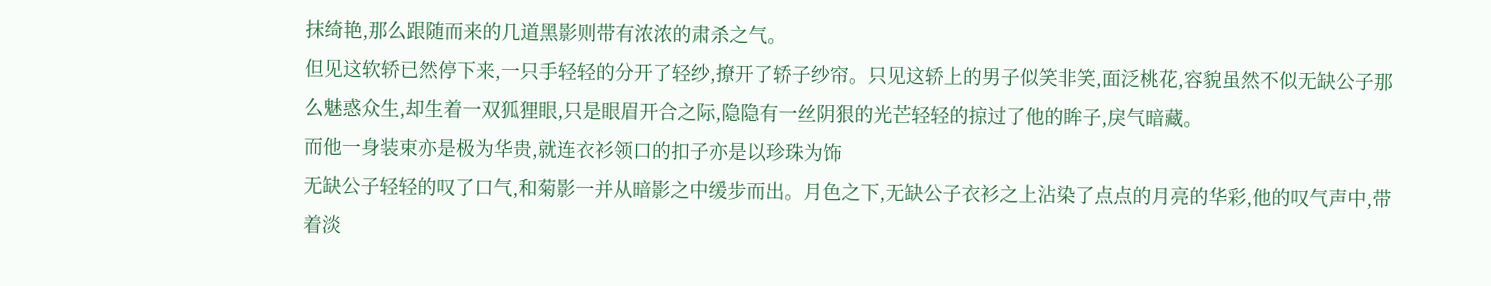抹绮艳,那么跟随而来的几道黑影则带有浓浓的肃杀之气。
但见这软轿已然停下来,一只手轻轻的分开了轻纱,撩开了轿子纱帘。只见这轿上的男子似笑非笑,面泛桃花,容貌虽然不似无缺公子那么魅惑众生,却生着一双狐狸眼,只是眼眉开合之际,隐隐有一丝阴狠的光芒轻轻的掠过了他的眸子,戾气暗藏。
而他一身装束亦是极为华贵,就连衣衫领口的扣子亦是以珍珠为饰
无缺公子轻轻的叹了口气,和菊影一并从暗影之中缓步而出。月色之下,无缺公子衣衫之上沾染了点点的月亮的华彩,他的叹气声中,带着淡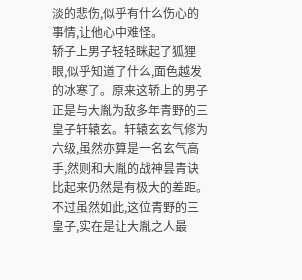淡的悲伤,似乎有什么伤心的事情,让他心中难怪。
轿子上男子轻轻眯起了狐狸眼,似乎知道了什么,面色越发的冰寒了。原来这轿上的男子正是与大胤为敌多年青野的三皇子轩辕玄。轩辕玄玄气修为六级,虽然亦算是一名玄气高手,然则和大胤的战神昙青诀比起来仍然是有极大的差距。
不过虽然如此,这位青野的三皇子,实在是让大胤之人最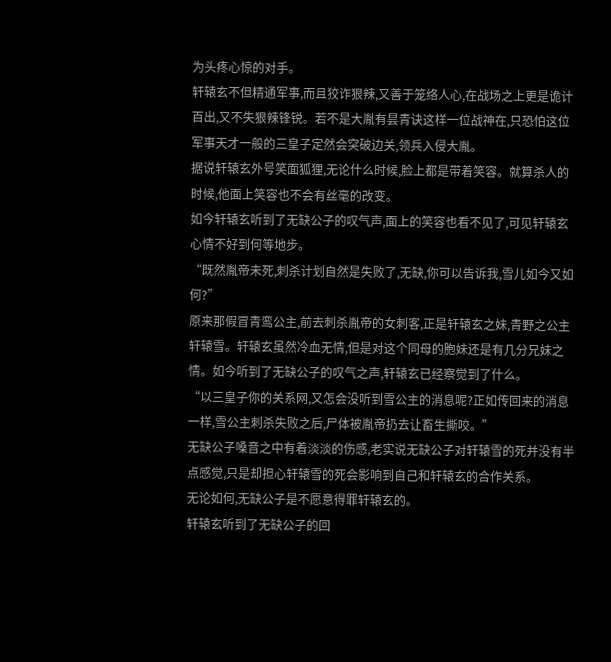为头疼心惊的对手。
轩辕玄不但精通军事,而且狡诈狠辣,又善于笼络人心,在战场之上更是诡计百出,又不失狠辣锋锐。若不是大胤有昙青诀这样一位战神在,只恐怕这位军事天才一般的三皇子定然会突破边关,领兵入侵大胤。
据说轩辕玄外号笑面狐狸,无论什么时候,脸上都是带着笑容。就算杀人的时候,他面上笑容也不会有丝毫的改变。
如今轩辕玄听到了无缺公子的叹气声,面上的笑容也看不见了,可见轩辕玄心情不好到何等地步。
“既然胤帝未死,刺杀计划自然是失败了,无缺,你可以告诉我,雪儿如今又如何?”
原来那假冒青鸾公主,前去刺杀胤帝的女刺客,正是轩辕玄之妹,青野之公主轩辕雪。轩辕玄虽然冷血无情,但是对这个同母的胞妹还是有几分兄妹之情。如今听到了无缺公子的叹气之声,轩辕玄已经察觉到了什么。
“以三皇子你的关系网,又怎会没听到雪公主的消息呢?正如传回来的消息一样,雪公主刺杀失败之后,尸体被胤帝扔去让畜生撕咬。”
无缺公子嗓音之中有着淡淡的伤感,老实说无缺公子对轩辕雪的死并没有半点感觉,只是却担心轩辕雪的死会影响到自己和轩辕玄的合作关系。
无论如何,无缺公子是不愿意得罪轩辕玄的。
轩辕玄听到了无缺公子的回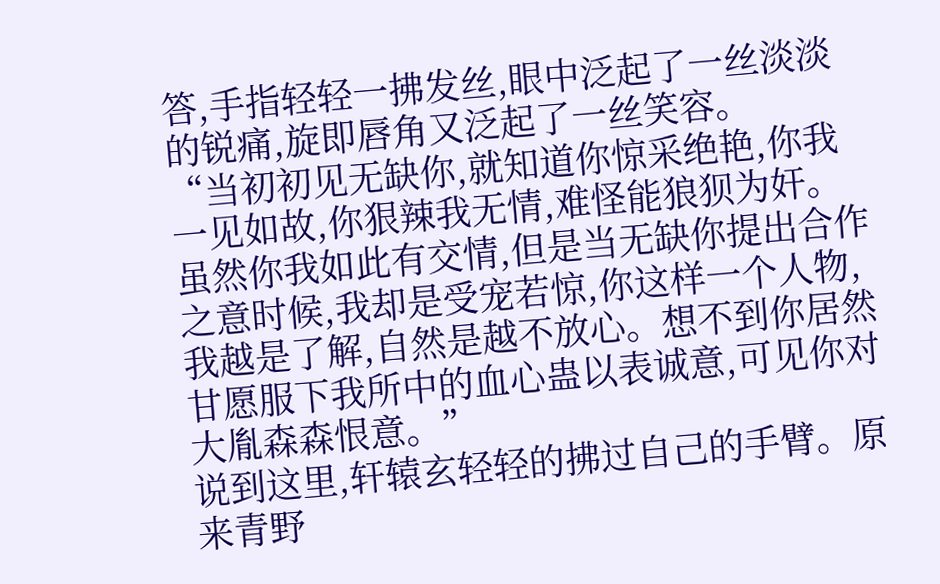答,手指轻轻一拂发丝,眼中泛起了一丝淡淡的锐痛,旋即唇角又泛起了一丝笑容。
“当初初见无缺你,就知道你惊采绝艳,你我一见如故,你狠辣我无情,难怪能狼狈为奸。虽然你我如此有交情,但是当无缺你提出合作之意时候,我却是受宠若惊,你这样一个人物,我越是了解,自然是越不放心。想不到你居然甘愿服下我所中的血心蛊以表诚意,可见你对大胤森森恨意。”
说到这里,轩辕玄轻轻的拂过自己的手臂。原来青野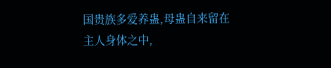国贵族多爱养蛊,母蛊自来留在主人身体之中,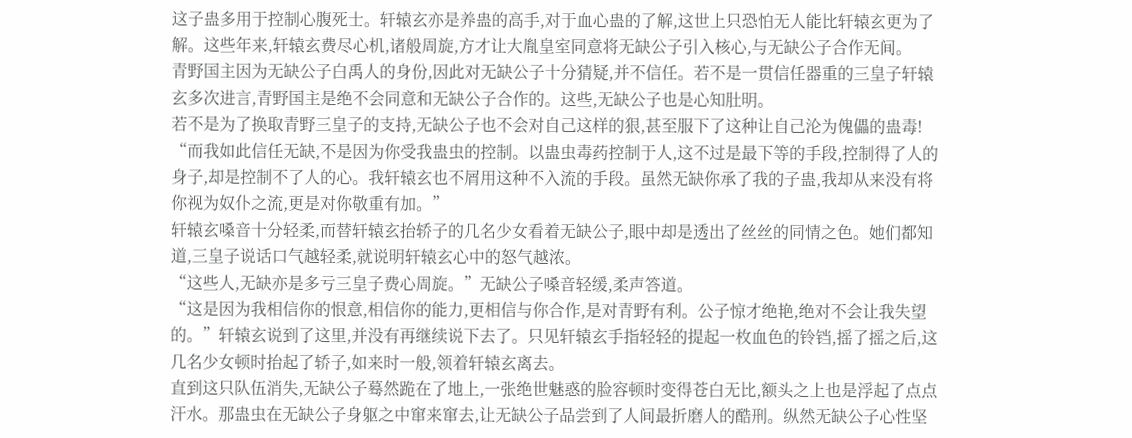这子蛊多用于控制心腹死士。轩辕玄亦是养蛊的高手,对于血心蛊的了解,这世上只恐怕无人能比轩辕玄更为了解。这些年来,轩辕玄费尽心机,诸般周旋,方才让大胤皇室同意将无缺公子引入核心,与无缺公子合作无间。
青野国主因为无缺公子白禹人的身份,因此对无缺公子十分猜疑,并不信任。若不是一贯信任器重的三皇子轩辕玄多次进言,青野国主是绝不会同意和无缺公子合作的。这些,无缺公子也是心知肚明。
若不是为了换取青野三皇子的支持,无缺公子也不会对自己这样的狠,甚至服下了这种让自己沦为傀儡的蛊毒!
“而我如此信任无缺,不是因为你受我蛊虫的控制。以蛊虫毒药控制于人,这不过是最下等的手段,控制得了人的身子,却是控制不了人的心。我轩辕玄也不屑用这种不入流的手段。虽然无缺你承了我的子蛊,我却从来没有将你视为奴仆之流,更是对你敬重有加。”
轩辕玄嗓音十分轻柔,而替轩辕玄抬轿子的几名少女看着无缺公子,眼中却是透出了丝丝的同情之色。她们都知道,三皇子说话口气越轻柔,就说明轩辕玄心中的怒气越浓。
“这些人,无缺亦是多亏三皇子费心周旋。”无缺公子嗓音轻缓,柔声答道。
“这是因为我相信你的恨意,相信你的能力,更相信与你合作,是对青野有利。公子惊才绝艳,绝对不会让我失望的。”轩辕玄说到了这里,并没有再继续说下去了。只见轩辕玄手指轻轻的提起一枚血色的铃铛,摇了摇之后,这几名少女顿时抬起了轿子,如来时一般,领着轩辕玄离去。
直到这只队伍消失,无缺公子蓦然跪在了地上,一张绝世魅惑的脸容顿时变得苍白无比,额头之上也是浮起了点点汗水。那蛊虫在无缺公子身躯之中窜来窜去,让无缺公子品尝到了人间最折磨人的酷刑。纵然无缺公子心性坚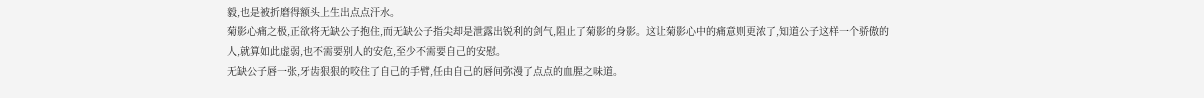毅,也是被折磨得额头上生出点点汗水。
菊影心痛之极,正欲将无缺公子抱住,而无缺公子指尖却是泄露出锐利的剑气,阻止了菊影的身影。这让菊影心中的痛意则更浓了,知道公子这样一个骄傲的人,就算如此虚弱,也不需要别人的安危,至少不需要自己的安慰。
无缺公子唇一张,牙齿狠狠的咬住了自己的手臂,任由自己的唇间弥漫了点点的血腥之味道。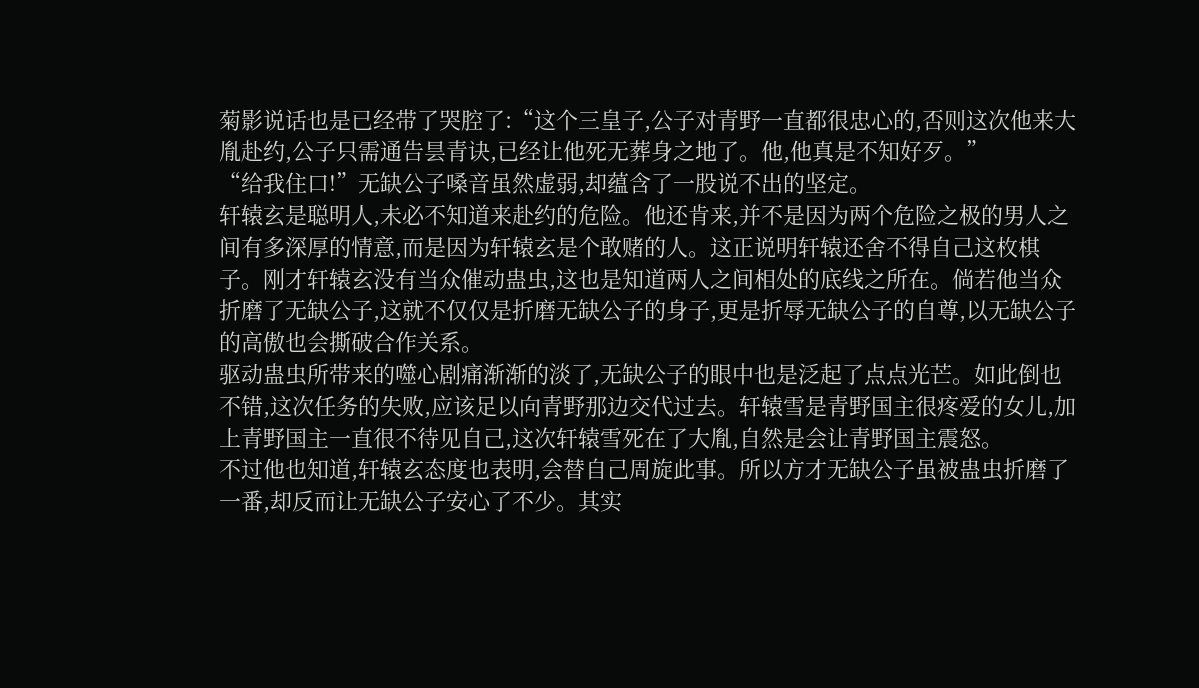菊影说话也是已经带了哭腔了:“这个三皇子,公子对青野一直都很忠心的,否则这次他来大胤赴约,公子只需通告昙青诀,已经让他死无葬身之地了。他,他真是不知好歹。”
“给我住口!”无缺公子嗓音虽然虚弱,却蕴含了一股说不出的坚定。
轩辕玄是聪明人,未必不知道来赴约的危险。他还肯来,并不是因为两个危险之极的男人之间有多深厚的情意,而是因为轩辕玄是个敢赌的人。这正说明轩辕还舍不得自己这枚棋子。刚才轩辕玄没有当众催动蛊虫,这也是知道两人之间相处的底线之所在。倘若他当众折磨了无缺公子,这就不仅仅是折磨无缺公子的身子,更是折辱无缺公子的自尊,以无缺公子的高傲也会撕破合作关系。
驱动蛊虫所带来的噬心剧痛渐渐的淡了,无缺公子的眼中也是泛起了点点光芒。如此倒也不错,这次任务的失败,应该足以向青野那边交代过去。轩辕雪是青野国主很疼爱的女儿,加上青野国主一直很不待见自己,这次轩辕雪死在了大胤,自然是会让青野国主震怒。
不过他也知道,轩辕玄态度也表明,会替自己周旋此事。所以方才无缺公子虽被蛊虫折磨了一番,却反而让无缺公子安心了不少。其实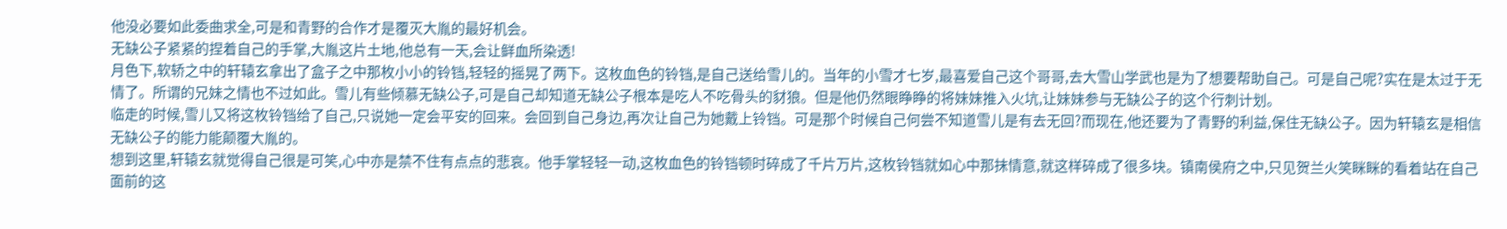他没必要如此委曲求全,可是和青野的合作才是覆灭大胤的最好机会。
无缺公子紧紧的捏着自己的手掌,大胤这片土地,他总有一天,会让鲜血所染透!
月色下,软轿之中的轩辕玄拿出了盒子之中那枚小小的铃铛,轻轻的摇晃了两下。这枚血色的铃铛,是自己送给雪儿的。当年的小雪才七岁,最喜爱自己这个哥哥,去大雪山学武也是为了想要帮助自己。可是自己呢?实在是太过于无情了。所谓的兄妹之情也不过如此。雪儿有些倾慕无缺公子,可是自己却知道无缺公子根本是吃人不吃骨头的豺狼。但是他仍然眼睁睁的将妹妹推入火坑,让妹妹参与无缺公子的这个行刺计划。
临走的时候,雪儿又将这枚铃铛给了自己,只说她一定会平安的回来。会回到自己身边,再次让自己为她戴上铃铛。可是那个时候自己何尝不知道雪儿是有去无回?而现在,他还要为了青野的利益,保住无缺公子。因为轩辕玄是相信无缺公子的能力能颠覆大胤的。
想到这里,轩辕玄就觉得自己很是可笑,心中亦是禁不住有点点的悲哀。他手掌轻轻一动,这枚血色的铃铛顿时碎成了千片万片,这枚铃铛就如心中那抹情意,就这样碎成了很多块。镇南侯府之中,只见贺兰火笑眯眯的看着站在自己面前的这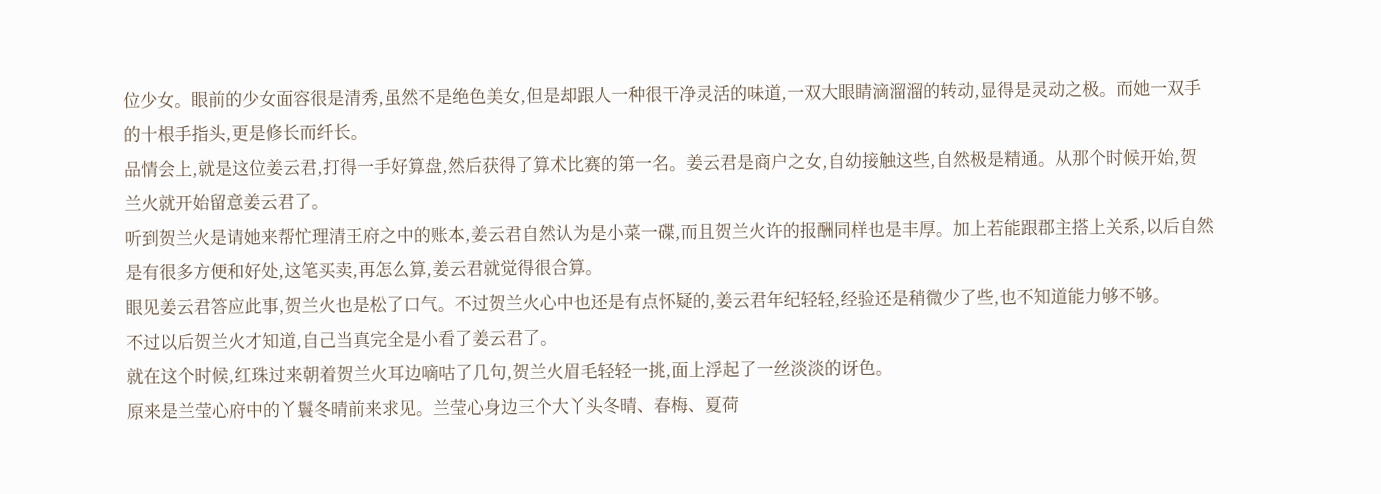位少女。眼前的少女面容很是清秀,虽然不是绝色美女,但是却跟人一种很干净灵活的味道,一双大眼睛滴溜溜的转动,显得是灵动之极。而她一双手的十根手指头,更是修长而纤长。
品情会上,就是这位姜云君,打得一手好算盘,然后获得了算术比赛的第一名。姜云君是商户之女,自幼接触这些,自然极是精通。从那个时候开始,贺兰火就开始留意姜云君了。
听到贺兰火是请她来帮忙理清王府之中的账本,姜云君自然认为是小菜一碟,而且贺兰火许的报酬同样也是丰厚。加上若能跟郡主搭上关系,以后自然是有很多方便和好处,这笔买卖,再怎么算,姜云君就觉得很合算。
眼见姜云君答应此事,贺兰火也是松了口气。不过贺兰火心中也还是有点怀疑的,姜云君年纪轻轻,经验还是稍微少了些,也不知道能力够不够。
不过以后贺兰火才知道,自己当真完全是小看了姜云君了。
就在这个时候,红珠过来朝着贺兰火耳边嘀咕了几句,贺兰火眉毛轻轻一挑,面上浮起了一丝淡淡的讶色。
原来是兰莹心府中的丫鬟冬晴前来求见。兰莹心身边三个大丫头冬晴、春梅、夏荷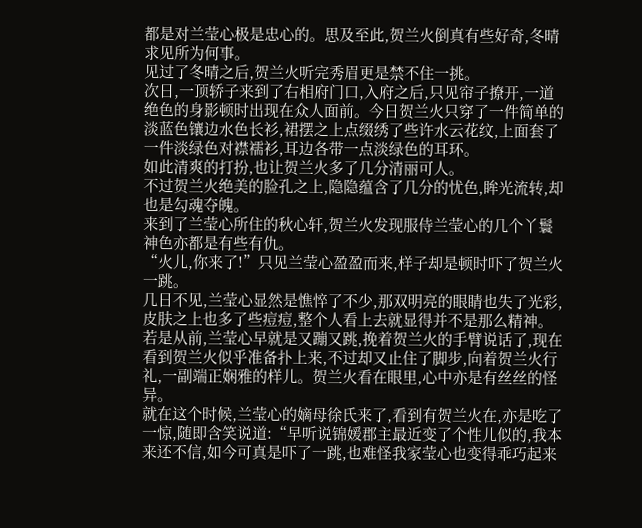都是对兰莹心极是忠心的。思及至此,贺兰火倒真有些好奇,冬晴求见所为何事。
见过了冬晴之后,贺兰火听完秀眉更是禁不住一挑。
次日,一顶轿子来到了右相府门口,入府之后,只见帘子撩开,一道绝色的身影顿时出现在众人面前。今日贺兰火只穿了一件简单的淡蓝色镶边水色长衫,裙摆之上点缀绣了些许水云花纹,上面套了一件淡绿色对襟襦衫,耳边各带一点淡绿色的耳环。
如此清爽的打扮,也让贺兰火多了几分清丽可人。
不过贺兰火绝美的脸孔之上,隐隐蕴含了几分的忧色,眸光流转,却也是勾魂夺魄。
来到了兰莹心所住的秋心轩,贺兰火发现服侍兰莹心的几个丫鬟神色亦都是有些有仇。
“火儿,你来了!”只见兰莹心盈盈而来,样子却是顿时吓了贺兰火一跳。
几日不见,兰莹心显然是憔悴了不少,那双明亮的眼睛也失了光彩,皮肤之上也多了些痘痘,整个人看上去就显得并不是那么精神。
若是从前,兰莹心早就是又蹦又跳,挽着贺兰火的手臂说话了,现在看到贺兰火似乎准备扑上来,不过却又止住了脚步,向着贺兰火行礼,一副端正娴雅的样儿。贺兰火看在眼里,心中亦是有丝丝的怪异。
就在这个时候,兰莹心的嫡母徐氏来了,看到有贺兰火在,亦是吃了一惊,随即含笑说道:“早听说锦媛郡主最近变了个性儿似的,我本来还不信,如今可真是吓了一跳,也难怪我家莹心也变得乖巧起来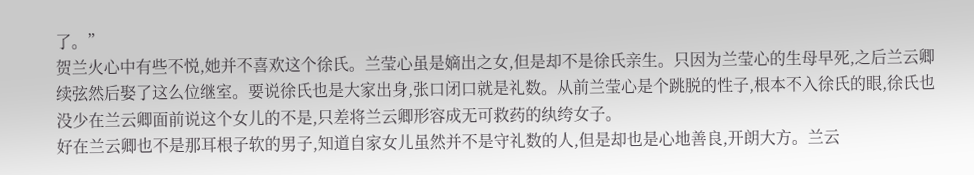了。”
贺兰火心中有些不悦,她并不喜欢这个徐氏。兰莹心虽是嫡出之女,但是却不是徐氏亲生。只因为兰莹心的生母早死,之后兰云卿续弦然后娶了这么位继室。要说徐氏也是大家出身,张口闭口就是礼数。从前兰莹心是个跳脱的性子,根本不入徐氏的眼,徐氏也没少在兰云卿面前说这个女儿的不是,只差将兰云卿形容成无可救药的纨绔女子。
好在兰云卿也不是那耳根子软的男子,知道自家女儿虽然并不是守礼数的人,但是却也是心地善良,开朗大方。兰云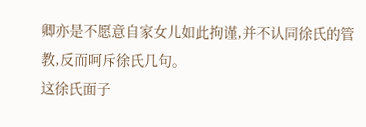卿亦是不愿意自家女儿如此拘谨,并不认同徐氏的管教,反而呵斥徐氏几句。
这徐氏面子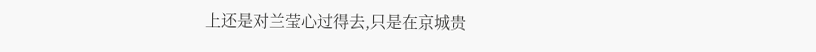上还是对兰莹心过得去,只是在京城贵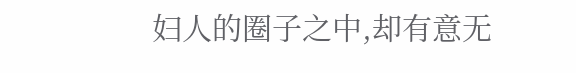妇人的圈子之中,却有意无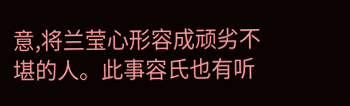意,将兰莹心形容成顽劣不堪的人。此事容氏也有听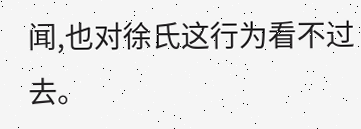闻,也对徐氏这行为看不过去。